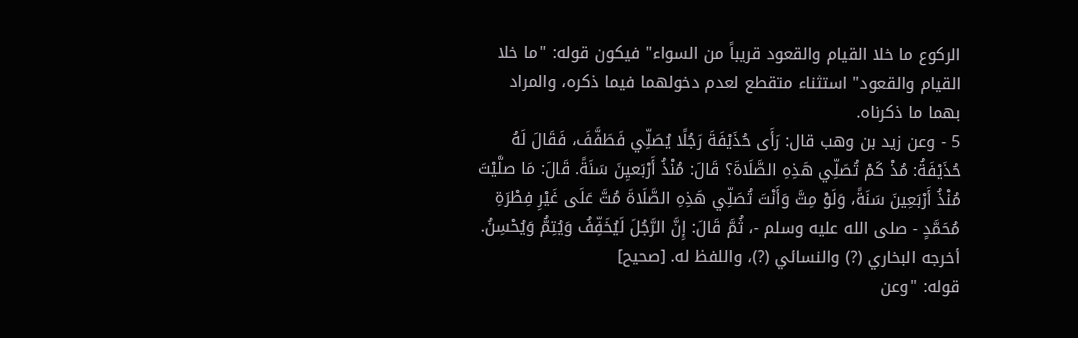الركوع ما خلا القيام والقعود قريباً من السواء" فيكون قوله: "ما خلا القيام والقعود" استثناء متقطع لعدم دخولهما فيما ذكره، والمراد بهما ما ذكرناه.
5 - وعن زيد بن وهب قال: رَأَى حُذَيْفَةَ رَجُلًا يُصَلِّي فَطَفَّفَ، فَقَالَ لَهُ حُذَيْفَةُ: مُذْ كَمْ تُصَلِّي هَذِهِ الصَّلَاةَ؟ قَالَ: مُنْذُ أَرْبَعيِنَ سَنَةً. قَالَ: مَا صلَّيْتَ مُنْذُ أَرْبَعِينَ سَنَةً، وَلَوْ مِتَّ وَأَنْتَ تُصَلِّي هَذِهِ الصَّلَاةَ مُتَّ عَلَى غَيْرِ فِطْرَةِ مُحَمَّدٍ - صلى الله عليه وسلم -، ثُمَّ قَالَ: إِنَّ الرَّجُلَ لَيُخَفِّفُ وَيُتِمُّ وَيُحْسِنُ. أخرجه البخاري (?) والنسائي (?)، واللفظ له. [صحيح]
قوله: "وعن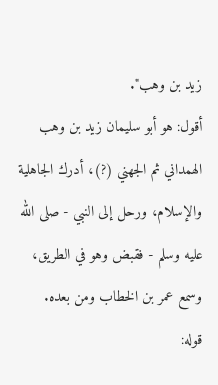زيد بن وهب".
أقول: هو أبو سليمان زيد بن وهب الهمداني ثم الجهني (?)، أدرك الجاهلية والإسلام، ورحل إلى النبي - صلى الله عليه وسلم - فقبض وهو في الطريق، وسمع عمر بن الخطاب ومن بعده.
قوله: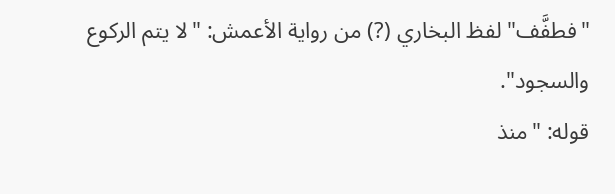"فطفَّف" لفظ البخاري (?) من رواية الأعمش: "لا يتم الركوع والسجود".
قوله: "منذ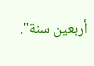أربعين سنة".